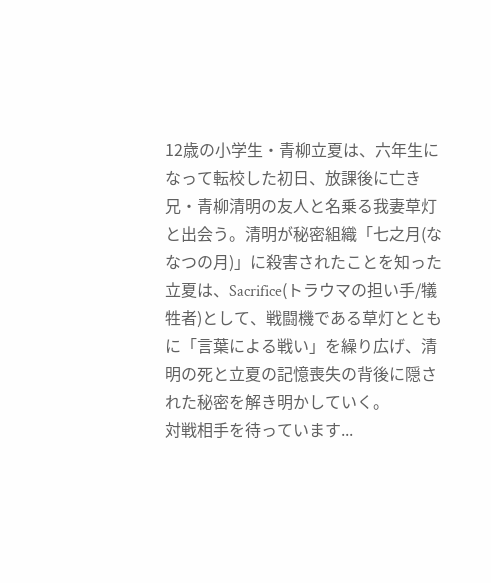12歳の小学生・青柳立夏は、六年生になって転校した初日、放課後に亡き兄・青柳清明の友人と名乗る我妻草灯と出会う。清明が秘密組織「七之月(ななつの月)」に殺害されたことを知った立夏は、Sacrifice(トラウマの担い手/犠牲者)として、戦闘機である草灯とともに「言葉による戦い」を繰り広げ、清明の死と立夏の記憶喪失の背後に隠された秘密を解き明かしていく。
対戦相手を待っています...